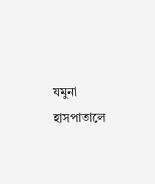যমুনা হাসপাতালে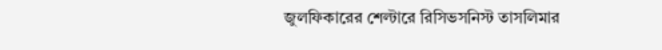জুলফিকারের শেল্টারে রিসিভসনিস্ট তাসলিমার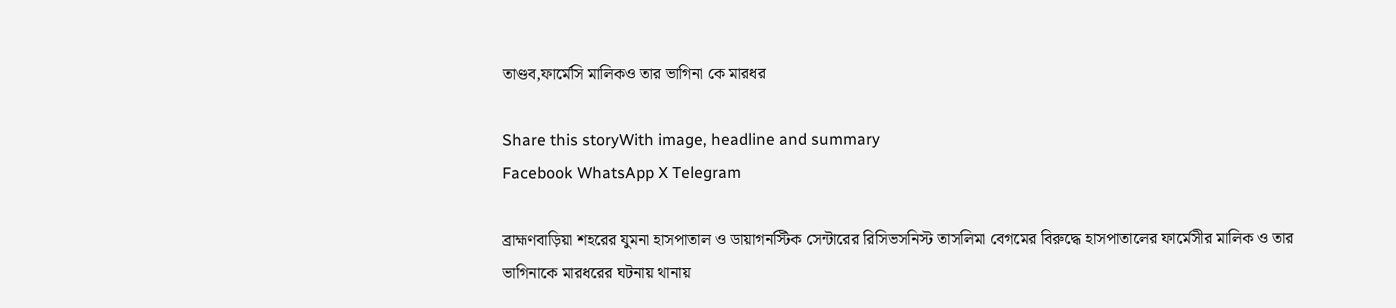তাণ্ডব,ফার্মেসি মালিকও তার ভাগিনা কে মারধর

Share this storyWith image, headline and summary
Facebook WhatsApp X Telegram

ব্রাহ্মণবাড়িয়া শহরের যুমনা হাসপাতাল ও ডায়াগনস্টিক সেন্টারের রিসিভসনিস্ট তাসলিমা বেগমের বিরুদ্ধে হাসপাতালের ফার্মেসীর মালিক ও তার ভাগিনাকে মারধরের ঘটনায় থানায়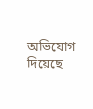অভিযোগ দিয়েছে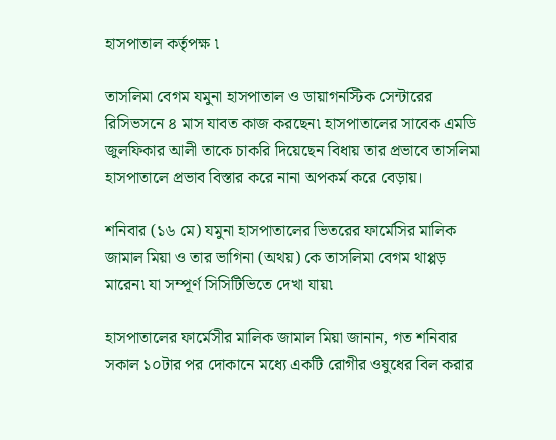হাসপাতাল কর্তৃপক্ষ ৷

তাসলিমা বেগম যমুনা হাসপাতাল ও ডায়াগনস্টিক সেন্টারের রিসিভসনে ৪ মাস যাবত কাজ করছেন৷ হাসপাতালের সাবেক এমডি জুলফিকার আলী তাকে চাকরি দিয়েছেন বিধায় তার প্রভাবে তাসলিমা হাসপাতালে প্রভাব বিস্তার করে নানা অপকর্ম করে বেড়ায়।

শনিবার (১৬ মে) যমুনা হাসপাতালের ভিতরের ফার্মেসির মালিক জামাল মিয়া ও তার ভাগিনা (অথয়) কে তাসলিমা বেগম থাপ্পড় মারেন৷ যা সম্পূর্ণ সিসিটিভিতে দেখা যায়৷

হাসপাতালের ফার্মেসীর মালিক জামাল মিয়া জানান, গত শনিবার সকাল ১০টার পর দোকানে মধ্যে একটি রোগীর ওষুধের বিল করার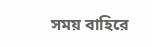সময় বাহিরে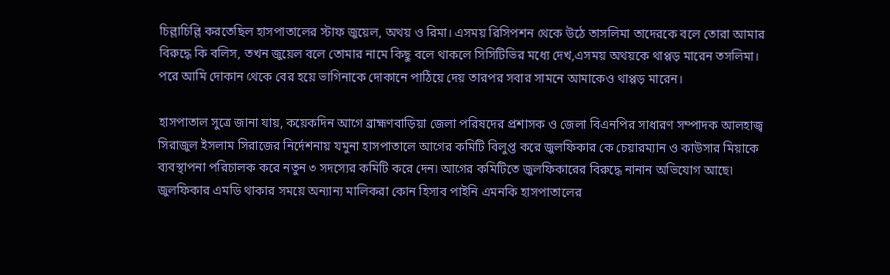চিল্লাচিল্লি করতেছিল হাসপাতালের স্টাফ জুয়েল, অথয় ও রিমা। এসময় রিসিপশন থেকে উঠে তাসলিমা তাদেরকে বলে তোরা আমার বিরুদ্ধে কি বলিস, তখন জুয়েল বলে তোমার নামে কিছু বলে থাকলে সিসিটিভির মধ্যে দেখ,এসময় অথয়কে থাপ্পড় মারেন তসলিমা। পরে আমি দোকান থেকে বের হয়ে ভাগিনাকে দোকানে পাঠিয়ে দেয় তারপর সবার সামনে আমাকেও থাপ্পড় মারেন।

হাসপাতাল সুত্রে জানা যায়, কয়েকদিন আগে ব্রাহ্মণবাড়িয়া জেলা পরিষদের প্রশাসক ও জেলা বিএনপির সাধারণ সম্পাদক আলহাজ্ব সিরাজুল ইসলাম সিরাজের নির্দেশনায় যমুনা হাসপাতালে আগের কমিটি বিলুপ্ত করে জুলফিকার কে চেয়ারম্যান ও কাউসার মিয়াকে ব্যবস্থাপনা পরিচালক করে নতুন ৩ সদস্যের কমিটি করে দেন৷ আগের কমিটিতে জুলফিকারের বিরুদ্ধে নানান অভিযোগ আছে৷ জুলফিকার এমডি থাকার সময়ে অন্যান্য মালিকরা কোন হিসাব পাইনি এমনকি হাসপাতালের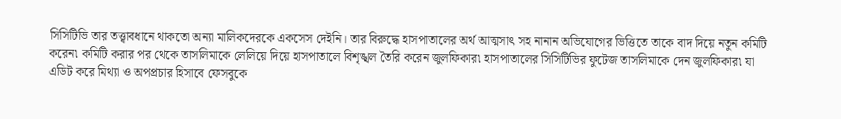সিসিটিভি তার তত্ত্বাবধানে থাকতো অন্যা মালিকদেরকে একসেস দেইনি। তার বিরুদ্ধে হাসপাতালের অর্থ আত্মসাৎ সহ নানান অভিযোগের ভিত্তিতে তাকে বাদ দিয়ে নতুন কমিটি করেন৷ কমিটি করার পর থেকে তাসলিমাকে লেলিয়ে দিয়ে হাসপাতালে বিশৃঙ্খল তৈরি করেন জুলফিকার৷ হাসপাতালের সিসিটিভির ফুটেজ তাসলিমাকে দেন জুলফিকার৷ যা এডিট করে মিথ্যা ও অপপ্রচার হিসাবে ফেসবুকে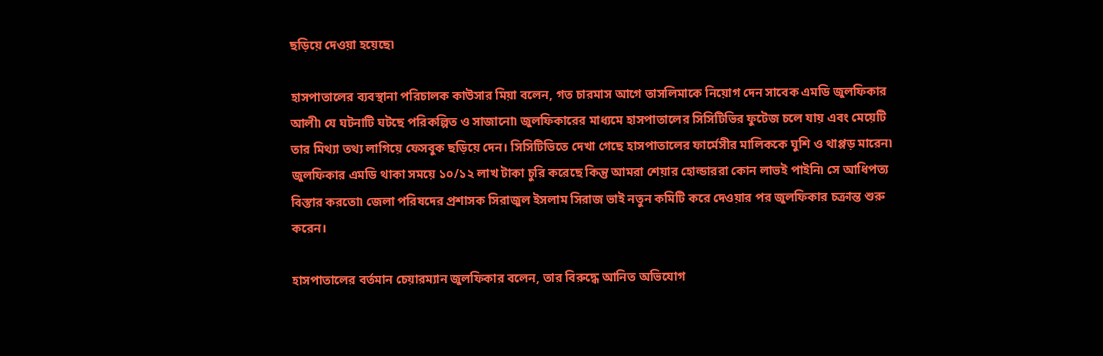ছড়িয়ে দেওয়া হয়েছে৷

হাসপাতালের ব্যবস্থানা পরিচালক কাউসার মিয়া বলেন, গত চারমাস আগে তাসলিমাকে নিয়োগ দেন সাবেক এমডি জুলফিকার আলী৷ যে ঘটনাটি ঘটছে পরিকল্পিত ও সাজানো৷ জুলফিকারের মাধ্যমে হাসপাতালের সিসিটিভির ফুটেজ চলে যায় এবং মেয়েটি তার মিথ্যা তথ্য লাগিয়ে ফেসবুক ছড়িয়ে দেন। সিসিটিভিতে দেখা গেছে হাসপাতালের ফার্মেসীর মালিককে ঘুশি ও থাপ্পড় মারেন৷ জুলফিকার এমডি থাকা সময়ে ১০/১২ লাখ টাকা চুরি করেছে কিন্তু আমরা শেয়ার হোল্ডাররা কোন লাভই পাইনি৷ সে আধিপত্য বিস্তার করতো৷ জেলা পরিষদের প্রশাসক সিরাজুল ইসলাম সিরাজ ভাই নতুন কমিটি করে দেওয়ার পর জুলফিকার চক্রান্ত শুরু করেন।

হাসপাতালের বর্তমান চেয়ারম্যান জুলফিকার বলেন, তার বিরুদ্ধে আনিত অভিযোগ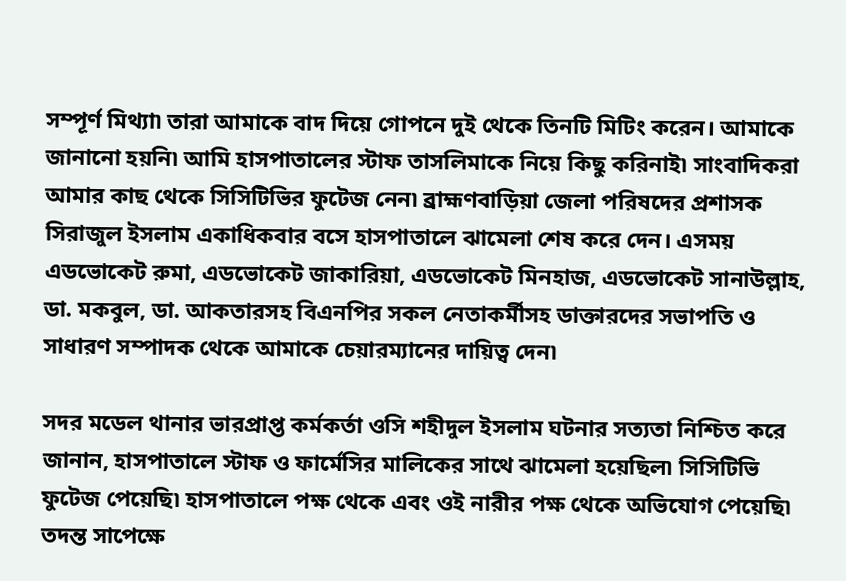সম্পূর্ণ মিথ্যা৷ তারা আমাকে বাদ দিয়ে গোপনে দুই থেকে তিনটি মিটিং করেন। আমাকে জানানো হয়নি৷ আমি হাসপাতালের স্টাফ তাসলিমাকে নিয়ে কিছু করিনাই৷ সাংবাদিকরা আমার কাছ থেকে সিসিটিভির ফুটেজ নেন৷ ব্রাহ্মণবাড়িয়া জেলা পরিষদের প্রশাসক সিরাজুল ইসলাম একাধিকবার বসে হাসপাতালে ঝামেলা শেষ করে দেন। এসময় এডভোকেট রুমা, এডভোকেট জাকারিয়া, এডভোকেট মিনহাজ, এডভোকেট সানাউল্লাহ, ডা. মকবুল, ডা. আকতারসহ বিএনপির সকল নেতাকর্মীসহ ডাক্তারদের সভাপতি ও সাধারণ সম্পাদক থেকে আমাকে চেয়ারম্যানের দায়িত্ব দেন৷

সদর মডেল থানার ভারপ্রাপ্ত কর্মকর্তা ওসি শহীদুল ইসলাম ঘটনার সত্যতা নিশ্চিত করে জানান, হাসপাতালে স্টাফ ও ফার্মেসির মালিকের সাথে ঝামেলা হয়েছিল৷ সিসিটিভি ফুটেজ পেয়েছি৷ হাসপাতালে পক্ষ থেকে এবং ওই নারীর পক্ষ থেকে অভিযোগ পেয়েছি৷ তদন্ত সাপেক্ষে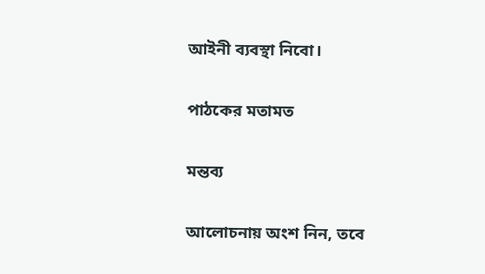আইনী ব্যবস্থা নিবো।

পাঠকের মতামত

মন্তব্য

আলোচনায় অংশ নিন, তবে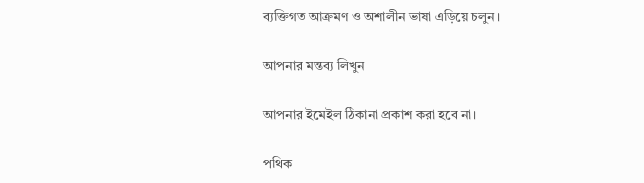ব্যক্তিগত আক্রমণ ও অশালীন ভাষা এড়িয়ে চলুন।

আপনার মন্তব্য লিখুন

আপনার ইমেইল ঠিকানা প্রকাশ করা হবে না।

পথিক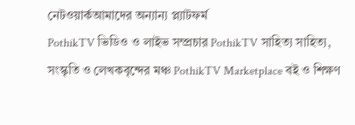নেটওয়ার্কআমাদের অন্যান্য প্ল্যাটফর্ম
PothikTV ভিডিও ও লাইভ সম্প্রচার PothikTV সাহিত্য সাহিত্য, সংস্কৃতি ও লেখকবৃন্দের মঞ্চ PothikTV Marketplace বই ও শিক্ষণ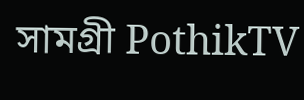সামগ্রী PothikTV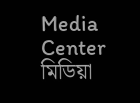Media Center মিডিয়া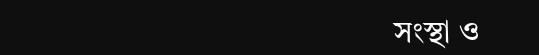সংস্থা ও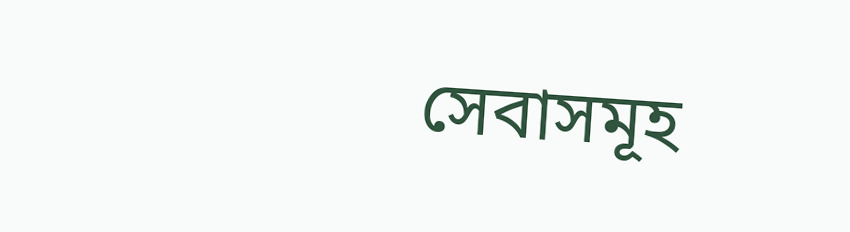সেবাসমূহ